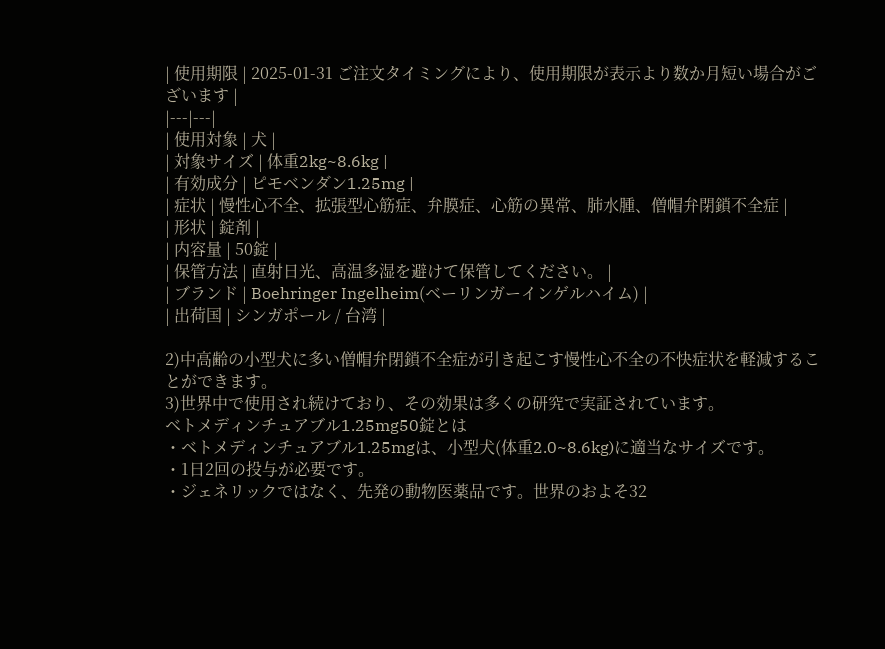| 使用期限 | 2025-01-31 ご注文タイミングにより、使用期限が表示より数か月短い場合がございます |
|---|---|
| 使用対象 | 犬 |
| 対象サイズ | 体重2kg~8.6kg |
| 有効成分 | ピモベンダン1.25mg |
| 症状 | 慢性心不全、拡張型心筋症、弁膜症、心筋の異常、肺水腫、僧帽弁閉鎖不全症 |
| 形状 | 錠剤 |
| 内容量 | 50錠 |
| 保管方法 | 直射日光、高温多湿を避けて保管してください。 |
| ブランド | Boehringer Ingelheim(ベーリンガーインゲルハイム) |
| 出荷国 | シンガポール / 台湾 |

2)中高齢の小型犬に多い僧帽弁閉鎖不全症が引き起こす慢性心不全の不快症状を軽減することができます。
3)世界中で使用され続けており、その効果は多くの研究で実証されています。
ベトメディンチュアブル1.25mg50錠とは
・ベトメディンチュアブル1.25mgは、小型犬(体重2.0~8.6kg)に適当なサイズです。
・1日2回の投与が必要です。
・ジェネリックではなく、先発の動物医薬品です。世界のおよそ32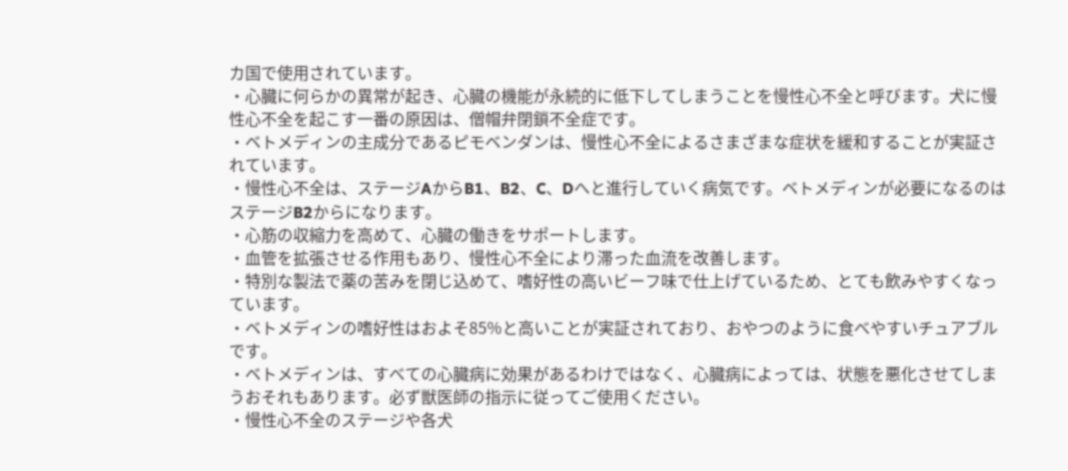カ国で使用されています。
・心臓に何らかの異常が起き、心臓の機能が永続的に低下してしまうことを慢性心不全と呼びます。犬に慢性心不全を起こす一番の原因は、僧帽弁閉鎖不全症です。
・ベトメディンの主成分であるピモベンダンは、慢性心不全によるさまざまな症状を緩和することが実証されています。
・慢性心不全は、ステージAからB1、B2、C、Dへと進行していく病気です。ベトメディンが必要になるのはステージB2からになります。
・心筋の収縮力を高めて、心臓の働きをサポートします。
・血管を拡張させる作用もあり、慢性心不全により滞った血流を改善します。
・特別な製法で薬の苦みを閉じ込めて、嗜好性の高いビーフ味で仕上げているため、とても飲みやすくなっています。
・ベトメディンの嗜好性はおよそ85%と高いことが実証されており、おやつのように食べやすいチュアブルです。
・ベトメディンは、すべての心臓病に効果があるわけではなく、心臓病によっては、状態を悪化させてしまうおそれもあります。必ず獣医師の指示に従ってご使用ください。
・慢性心不全のステージや各犬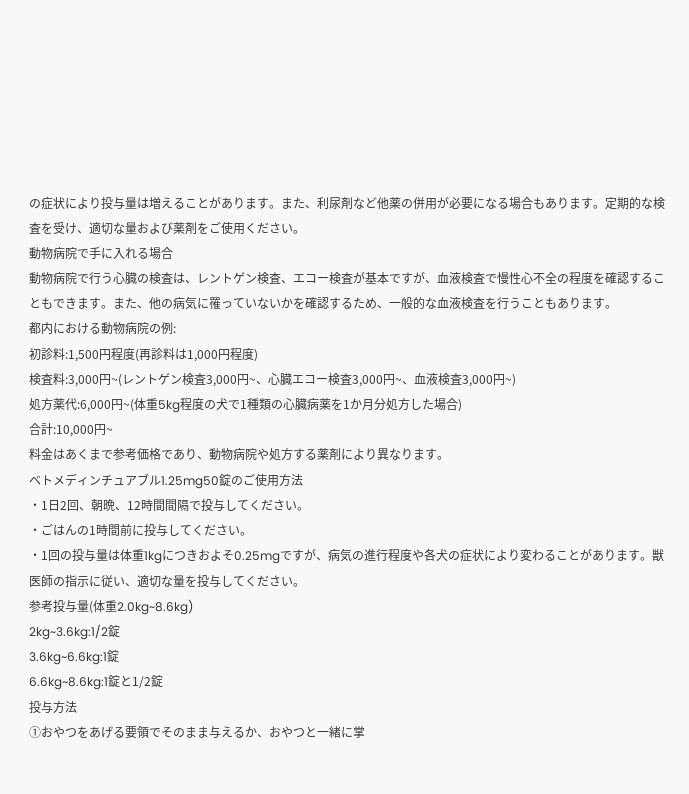の症状により投与量は増えることがあります。また、利尿剤など他薬の併用が必要になる場合もあります。定期的な検査を受け、適切な量および薬剤をご使用ください。
動物病院で手に入れる場合
動物病院で行う心臓の検査は、レントゲン検査、エコー検査が基本ですが、血液検査で慢性心不全の程度を確認することもできます。また、他の病気に罹っていないかを確認するため、一般的な血液検査を行うこともあります。
都内における動物病院の例:
初診料:1,500円程度(再診料は1,000円程度)
検査料:3,000円~(レントゲン検査3,000円~、心臓エコー検査3,000円~、血液検査3,000円~)
処方薬代:6,000円~(体重5kg程度の犬で1種類の心臓病薬を1か月分処方した場合)
合計:10,000円~
料金はあくまで参考価格であり、動物病院や処方する薬剤により異なります。
ベトメディンチュアブル1.25mg50錠のご使用方法
・1日2回、朝晩、12時間間隔で投与してください。
・ごはんの1時間前に投与してください。
・1回の投与量は体重1kgにつきおよそ0.25mgですが、病気の進行程度や各犬の症状により変わることがあります。獣医師の指示に従い、適切な量を投与してください。
参考投与量(体重2.0kg~8.6kg)
2kg~3.6kg:1/2錠
3.6kg~6.6kg:1錠
6.6kg~8.6kg:1錠と1/2錠
投与方法
①おやつをあげる要領でそのまま与えるか、おやつと一緒に掌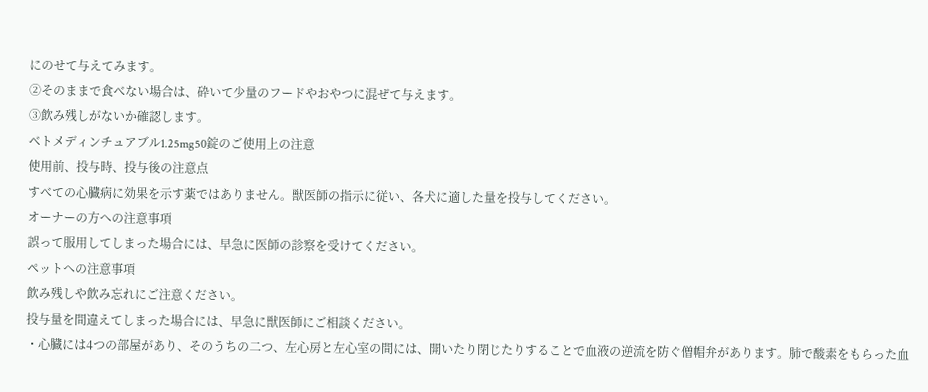にのせて与えてみます。
②そのままで食べない場合は、砕いて少量のフードやおやつに混ぜて与えます。
③飲み残しがないか確認します。
ベトメディンチュアブル1.25mg50錠のご使用上の注意
使用前、投与時、投与後の注意点
すべての心臓病に効果を示す薬ではありません。獣医師の指示に従い、各犬に適した量を投与してください。
オーナーの方への注意事項
誤って服用してしまった場合には、早急に医師の診察を受けてください。
ペットへの注意事項
飲み残しや飲み忘れにご注意ください。
投与量を間違えてしまった場合には、早急に獣医師にご相談ください。
・心臓には4つの部屋があり、そのうちの二つ、左心房と左心室の間には、開いたり閉じたりすることで血液の逆流を防ぐ僧帽弁があります。肺で酸素をもらった血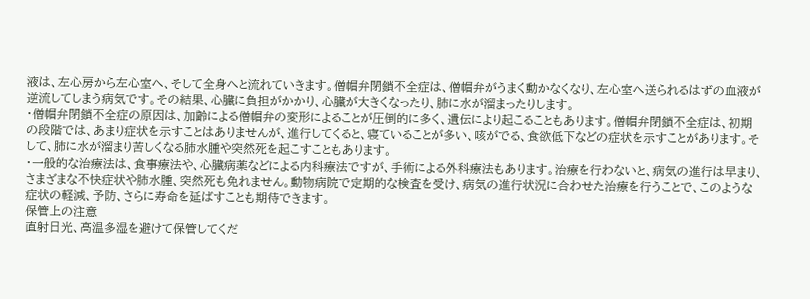液は、左心房から左心室へ、そして全身へと流れていきます。僧帽弁閉鎖不全症は、僧帽弁がうまく動かなくなり、左心室へ送られるはずの血液が逆流してしまう病気です。その結果、心臓に負担がかかり、心臓が大きくなったり、肺に水が溜まったりします。
・僧帽弁閉鎖不全症の原因は、加齢による僧帽弁の変形によることが圧倒的に多く、遺伝により起こることもあります。僧帽弁閉鎖不全症は、初期の段階では、あまり症状を示すことはありませんが、進行してくると、寝ていることが多い、咳がでる、食欲低下などの症状を示すことがあります。そして、肺に水が溜まり苦しくなる肺水腫や突然死を起こすこともあります。
・一般的な治療法は、食事療法や、心臓病薬などによる内科療法ですが、手術による外科療法もあります。治療を行わないと、病気の進行は早まり、さまざまな不快症状や肺水腫、突然死も免れません。動物病院で定期的な検査を受け、病気の進行状況に合わせた治療を行うことで、このような症状の軽減、予防、さらに寿命を延ばすことも期待できます。
保管上の注意
直射日光、高温多湿を避けて保管してくだ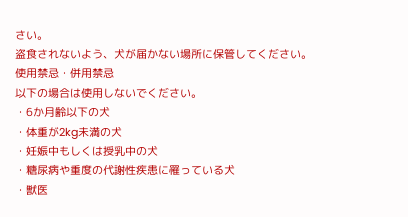さい。
盗食されないよう、犬が届かない場所に保管してください。
使用禁忌・併用禁忌
以下の場合は使用しないでください。
・6か月齢以下の犬
・体重が2kg未満の犬
・妊娠中もしくは授乳中の犬
・糖尿病や重度の代謝性疾患に罹っている犬
・獣医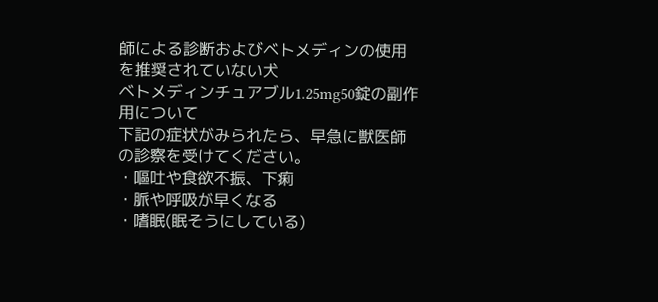師による診断およびベトメディンの使用を推奨されていない犬
ベトメディンチュアブル1.25mg50錠の副作用について
下記の症状がみられたら、早急に獣医師の診察を受けてください。
・嘔吐や食欲不振、下痢
・脈や呼吸が早くなる
・嗜眠(眠そうにしている)